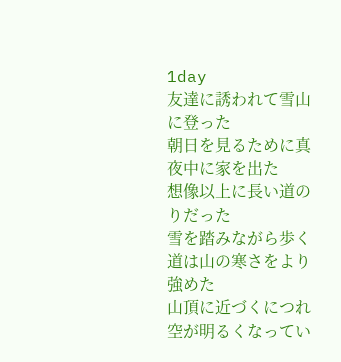1day
友達に誘われて雪山に登った
朝日を見るために真夜中に家を出た
想像以上に長い道のりだった
雪を踏みながら歩く道は山の寒さをより強めた
山頂に近づくにつれ空が明るくなってい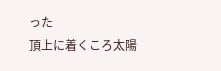った
頂上に着くころ太陽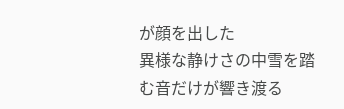が顔を出した
異様な静けさの中雪を踏む音だけが響き渡る